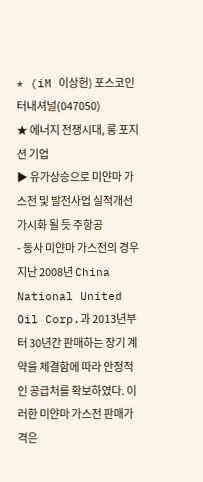* (iM 이상헌) 포스코인터내셔널(047050)
★ 에너지 전쟁시대, 롱 포지션 기업
▶ 유가상승으로 미얀마 가스전 및 발전사업 실적개선 가시화 될 듯 주항공
- 동사 미얀마 가스전의 경우 지난 2008년 China National United Oil Corp.과 2013년부터 30년간 판매하는 장기 계약을 체결함에 따라 안정적인 공급처를 확보하였다. 이러한 미얀마 가스전 판매가격은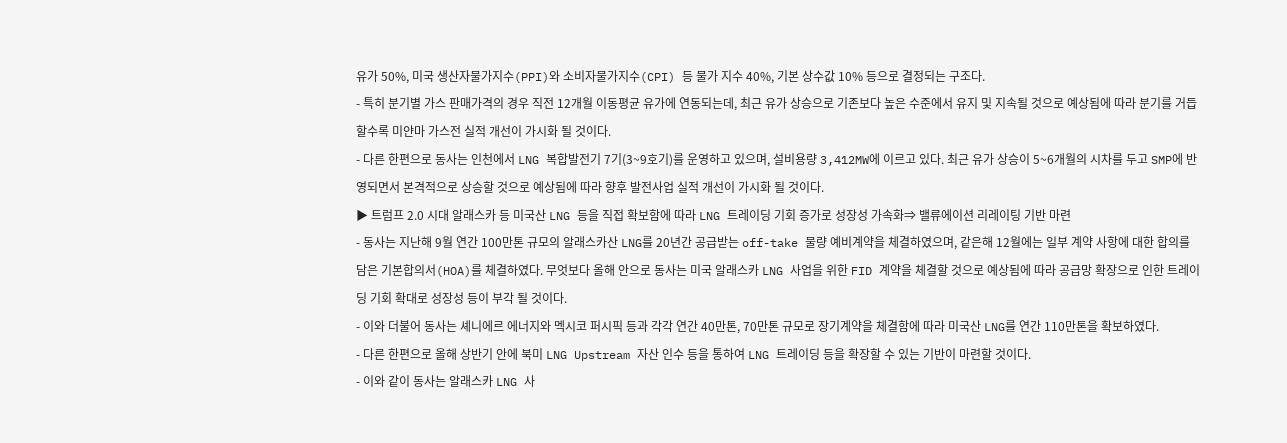유가 50%, 미국 생산자물가지수(PPI)와 소비자물가지수(CPI) 등 물가 지수 40%, 기본 상수값 10% 등으로 결정되는 구조다.
- 특히 분기별 가스 판매가격의 경우 직전 12개월 이동평균 유가에 연동되는데, 최근 유가 상승으로 기존보다 높은 수준에서 유지 및 지속될 것으로 예상됨에 따라 분기를 거듭할수록 미얀마 가스전 실적 개선이 가시화 될 것이다.
- 다른 한편으로 동사는 인천에서 LNG 복합발전기 7기(3~9호기)를 운영하고 있으며, 설비용량 3,412MW에 이르고 있다. 최근 유가 상승이 5~6개월의 시차를 두고 SMP에 반영되면서 본격적으로 상승할 것으로 예상됨에 따라 향후 발전사업 실적 개선이 가시화 될 것이다.
▶ 트럼프 2.0 시대 알래스카 등 미국산 LNG 등을 직접 확보함에 따라 LNG 트레이딩 기회 증가로 성장성 가속화⇒ 밸류에이션 리레이팅 기반 마련
- 동사는 지난해 9월 연간 100만톤 규모의 알래스카산 LNG를 20년간 공급받는 off-take 물량 예비계약을 체결하였으며, 같은해 12월에는 일부 계약 사항에 대한 합의를 담은 기본합의서(HOA)를 체결하였다. 무엇보다 올해 안으로 동사는 미국 알래스카 LNG 사업을 위한 FID 계약을 체결할 것으로 예상됨에 따라 공급망 확장으로 인한 트레이딩 기회 확대로 성장성 등이 부각 될 것이다.
- 이와 더불어 동사는 셰니에르 에너지와 멕시코 퍼시픽 등과 각각 연간 40만톤, 70만톤 규모로 장기계약을 체결함에 따라 미국산 LNG를 연간 110만톤을 확보하였다.
- 다른 한편으로 올해 상반기 안에 북미 LNG Upstream 자산 인수 등을 통하여 LNG 트레이딩 등을 확장할 수 있는 기반이 마련할 것이다.
- 이와 같이 동사는 알래스카 LNG 사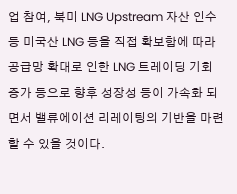업 참여, 북미 LNG Upstream 자산 인수 등 미국산 LNG 등을 직접 확보함에 따라 공급망 확대로 인한 LNG 트레이딩 기회 증가 등으로 향후 성장성 등이 가속화 되면서 밸류에이션 리레이팅의 기반을 마련할 수 있을 것이다.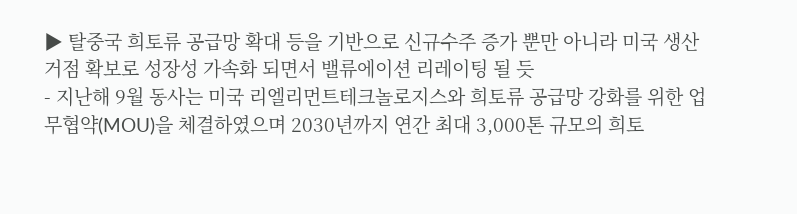▶ 탈중국 희토류 공급망 확대 등을 기반으로 신규수주 증가 뿐만 아니라 미국 생산 거점 확보로 성장성 가속화 되면서 밸류에이션 리레이팅 될 듯
- 지난해 9월 동사는 미국 리엘리먼트테크놀로지스와 희토류 공급망 강화를 위한 업무협약(MOU)을 체결하였으며 2030년까지 연간 최대 3,000톤 규모의 희토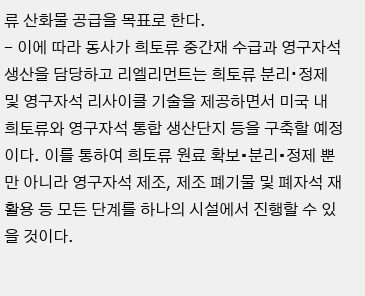류 산화물 공급을 목표로 한다.
- 이에 따라 동사가 희토류 중간재 수급과 영구자석 생산을 담당하고 리엘리먼트는 희토류 분리∙정제 및 영구자석 리사이클 기술을 제공하면서 미국 내 희토류와 영구자석 통합 생산단지 등을 구축할 예정이다. 이를 통하여 희토류 원료 확보•분리•정제 뿐만 아니라 영구자석 제조, 제조 폐기물 및 폐자석 재활용 등 모든 단계를 하나의 시설에서 진행할 수 있을 것이다.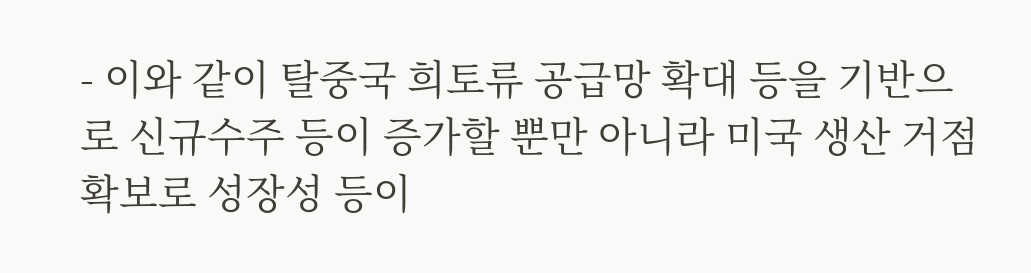- 이와 같이 탈중국 희토류 공급망 확대 등을 기반으로 신규수주 등이 증가할 뿐만 아니라 미국 생산 거점 확보로 성장성 등이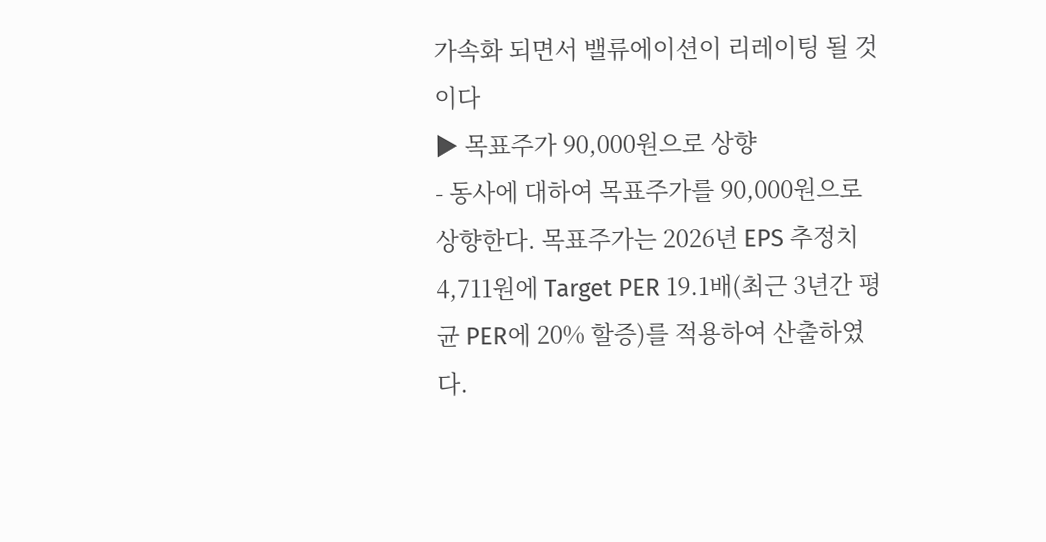가속화 되면서 밸류에이션이 리레이팅 될 것이다
▶ 목표주가 90,000원으로 상향
- 동사에 대하여 목표주가를 90,000원으로 상향한다. 목표주가는 2026년 EPS 추정치 4,711원에 Target PER 19.1배(최근 3년간 평균 PER에 20% 할증)를 적용하여 산출하였다.